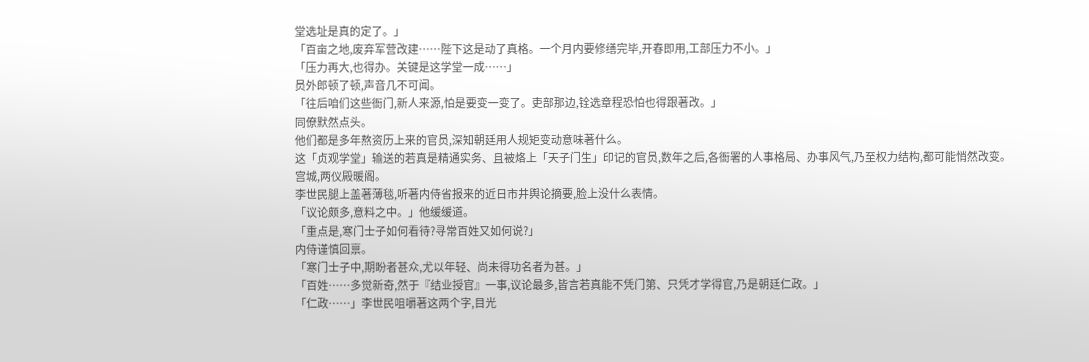堂选址是真的定了。」
「百亩之地,废弃军营改建……陛下这是动了真格。一个月内要修缮完毕,开春即用,工部压力不小。」
「压力再大,也得办。关键是这学堂一成……」
员外郎顿了顿,声音几不可闻。
「往后咱们这些衙门,新人来源,怕是要变一变了。吏部那边,铨选章程恐怕也得跟著改。」
同僚默然点头。
他们都是多年熬资历上来的官员,深知朝廷用人规矩变动意味著什么。
这「贞观学堂」输送的若真是精通实务、且被烙上「天子门生」印记的官员,数年之后,各衙署的人事格局、办事风气,乃至权力结构,都可能悄然改变。
宫城,两仪殿暖阁。
李世民腿上盖著薄毯,听著内侍省报来的近日市井舆论摘要,脸上没什么表情。
「议论颇多,意料之中。」他缓缓道。
「重点是,寒门士子如何看待?寻常百姓又如何说?」
内侍谨慎回禀。
「寒门士子中,期盼者甚众,尤以年轻、尚未得功名者为甚。」
「百姓……多觉新奇,然于『结业授官』一事,议论最多,皆言若真能不凭门第、只凭才学得官,乃是朝廷仁政。」
「仁政……」李世民咀嚼著这两个字,目光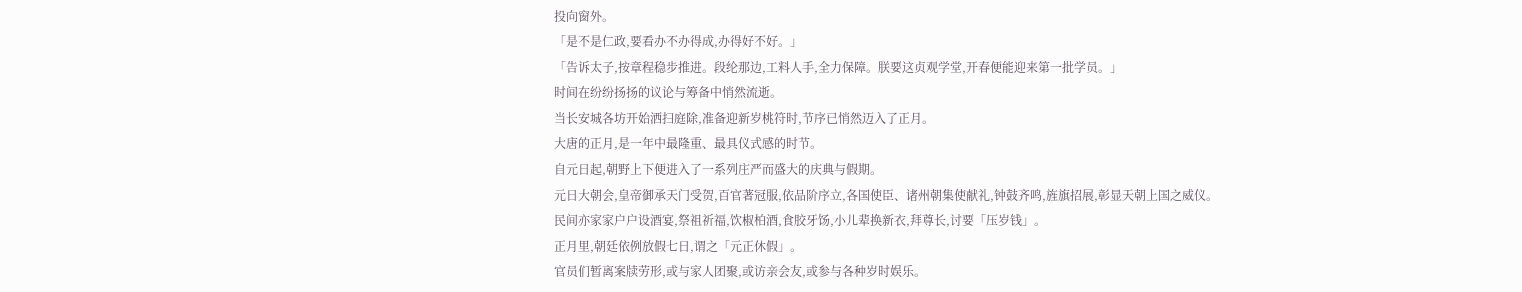投向窗外。
「是不是仁政,要看办不办得成,办得好不好。」
「告诉太子,按章程稳步推进。段纶那边,工料人手,全力保障。朕要这贞观学堂,开春便能迎来第一批学员。」
时间在纷纷扬扬的议论与筹备中悄然流逝。
当长安城各坊开始洒扫庭除,准备迎新岁桃符时,节序已悄然迈入了正月。
大唐的正月,是一年中最隆重、最具仪式感的时节。
自元日起,朝野上下便进入了一系列庄严而盛大的庆典与假期。
元日大朝会,皇帝御承天门受贺,百官著冠服,依品阶序立,各国使臣、诸州朝集使献礼,钟鼓齐鸣,旌旗招展,彰显天朝上国之威仪。
民间亦家家户户设酒宴,祭祖祈福,饮椒柏酒,食胶牙饧,小儿辈换新衣,拜尊长,讨要「压岁钱」。
正月里,朝廷依例放假七日,谓之「元正休假」。
官员们暂离案牍劳形,或与家人团聚,或访亲会友,或参与各种岁时娱乐。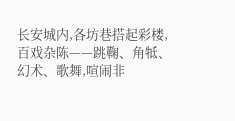长安城内,各坊巷搭起彩楼,百戏杂陈——跳鞠、角牴、幻术、歌舞,喧闹非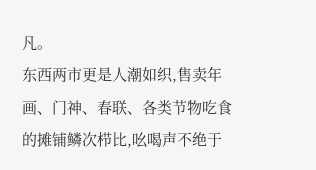凡。
东西两市更是人潮如织,售卖年画、门神、春联、各类节物吃食的摊铺鳞次栉比,吆喝声不绝于